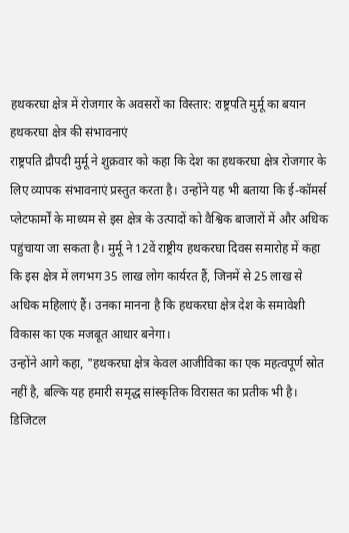हथकरघा क्षेत्र में रोजगार के अवसरों का विस्तार: राष्ट्रपति मुर्मू का बयान
हथकरघा क्षेत्र की संभावनाएं
राष्ट्रपति द्रौपदी मुर्मू ने शुक्रवार को कहा कि देश का हथकरघा क्षेत्र रोजगार के लिए व्यापक संभावनाएं प्रस्तुत करता है। उन्होंने यह भी बताया कि ई-कॉमर्स प्लेटफार्मों के माध्यम से इस क्षेत्र के उत्पादों को वैश्विक बाजारों में और अधिक पहुंचाया जा सकता है। मुर्मू ने 12वें राष्ट्रीय हथकरघा दिवस समारोह में कहा कि इस क्षेत्र में लगभग 35 लाख लोग कार्यरत हैं, जिनमें से 25 लाख से अधिक महिलाएं हैं। उनका मानना है कि हथकरघा क्षेत्र देश के समावेशी विकास का एक मजबूत आधार बनेगा।
उन्होंने आगे कहा, "हथकरघा क्षेत्र केवल आजीविका का एक महत्वपूर्ण स्रोत नहीं है, बल्कि यह हमारी समृद्ध सांस्कृतिक विरासत का प्रतीक भी है। डिजिटल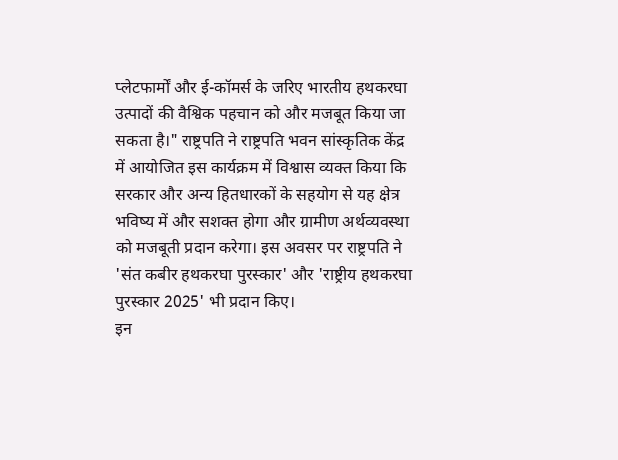प्लेटफार्मों और ई-कॉमर्स के जरिए भारतीय हथकरघा उत्पादों की वैश्विक पहचान को और मजबूत किया जा सकता है।" राष्ट्रपति ने राष्ट्रपति भवन सांस्कृतिक केंद्र में आयोजित इस कार्यक्रम में विश्वास व्यक्त किया कि सरकार और अन्य हितधारकों के सहयोग से यह क्षेत्र भविष्य में और सशक्त होगा और ग्रामीण अर्थव्यवस्था को मजबूती प्रदान करेगा। इस अवसर पर राष्ट्रपति ने 'संत कबीर हथकरघा पुरस्कार' और 'राष्ट्रीय हथकरघा पुरस्कार 2025' भी प्रदान किए।
इन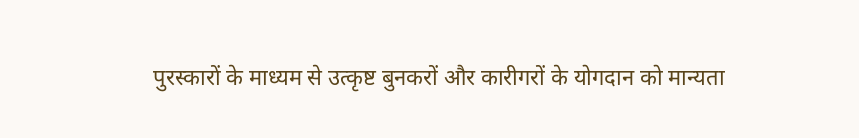पुरस्कारों के माध्यम से उत्कृष्ट बुनकरों और कारीगरों के योगदान को मान्यता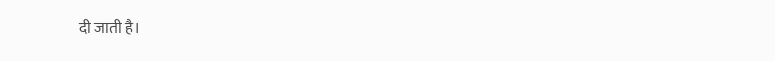दी जाती है।